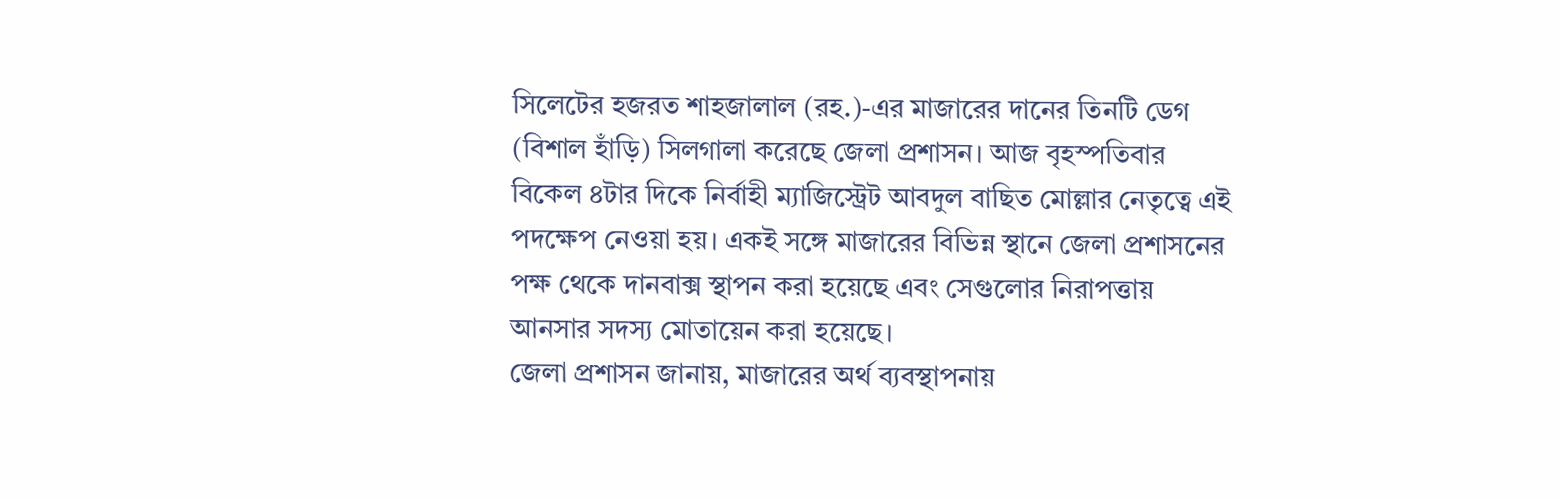সিলেটের হজরত শাহজালাল (রহ.)-এর মাজারের দানের তিনটি ডেগ (বিশাল হাঁড়ি) সিলগালা করেছে জেলা প্রশাসন। আজ বৃহস্পতিবার বিকেল ৪টার দিকে নির্বাহী ম্যাজিস্ট্রেট আবদুল বাছিত মোল্লার নেতৃত্বে এই পদক্ষেপ নেওয়া হয়। একই সঙ্গে মাজারের বিভিন্ন স্থানে জেলা প্রশাসনের পক্ষ থেকে দানবাক্স স্থাপন করা হয়েছে এবং সেগুলোর নিরাপত্তায় আনসার সদস্য মোতায়েন করা হয়েছে।
জেলা প্রশাসন জানায়, মাজারের অর্থ ব্যবস্থাপনায়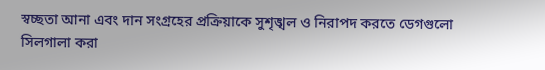স্বচ্ছতা আনা এবং দান সংগ্রহের প্রক্রিয়াকে সুশৃঙ্খল ও নিরাপদ করতে ডেগগুলো সিলগালা করা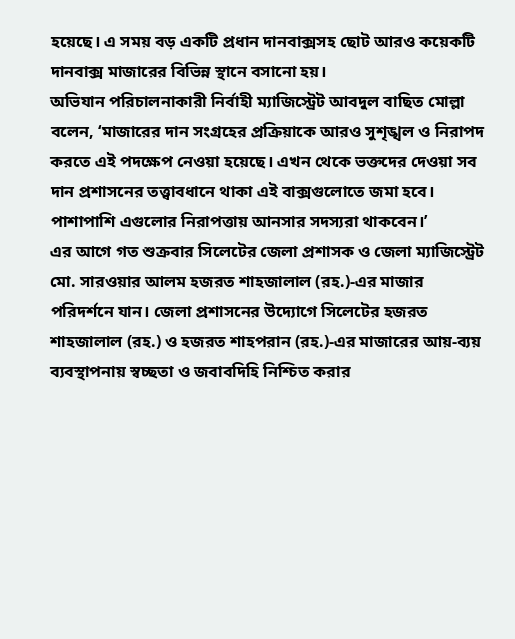হয়েছে। এ সময় বড় একটি প্রধান দানবাক্সসহ ছোট আরও কয়েকটি দানবাক্স মাজারের বিভিন্ন স্থানে বসানো হয়।
অভিযান পরিচালনাকারী নির্বাহী ম্যাজিস্ট্রেট আবদুল বাছিত মোল্লা বলেন, ‘মাজারের দান সংগ্রহের প্রক্রিয়াকে আরও সুশৃঙ্খল ও নিরাপদ করতে এই পদক্ষেপ নেওয়া হয়েছে। এখন থেকে ভক্তদের দেওয়া সব দান প্রশাসনের তত্ত্বাবধানে থাকা এই বাক্সগুলোতে জমা হবে। পাশাপাশি এগুলোর নিরাপত্তায় আনসার সদস্যরা থাকবেন।’
এর আগে গত শুক্রবার সিলেটের জেলা প্রশাসক ও জেলা ম্যাজিস্ট্রেট মো. সারওয়ার আলম হজরত শাহজালাল (রহ.)-এর মাজার পরিদর্শনে যান। জেলা প্রশাসনের উদ্যোগে সিলেটের হজরত শাহজালাল (রহ.) ও হজরত শাহপরান (রহ.)-এর মাজারের আয়-ব্যয় ব্যবস্থাপনায় স্বচ্ছতা ও জবাবদিহি নিশ্চিত করার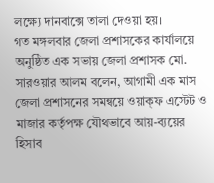লক্ষ্যে দানবাক্সে তালা দেওয়া হয়।
গত মঙ্গলবার জেলা প্রশাসকের কার্যালয়ে অনুষ্ঠিত এক সভায় জেলা প্রশাসক মো. সারওয়ার আলম বলেন, আগামী এক মাস জেলা প্রশাসনের সমন্বয়ে ওয়াক্ফ এস্টেট ও মাজার কর্তৃপক্ষ যৌথভাবে আয়-ব্যয়ের হিসাব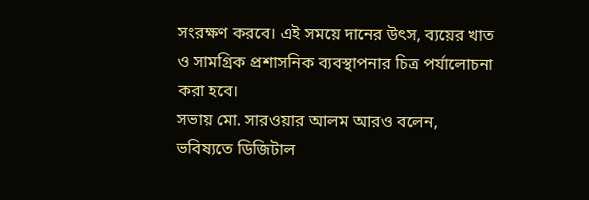সংরক্ষণ করবে। এই সময়ে দানের উৎস, ব্যয়ের খাত ও সামগ্রিক প্রশাসনিক ব্যবস্থাপনার চিত্র পর্যালোচনা করা হবে।
সভায় মো. সারওয়ার আলম আরও বলেন, ভবিষ্যতে ডিজিটাল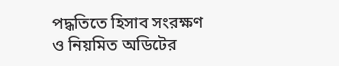পদ্ধতিতে হিসাব সংরক্ষণ ও নিয়মিত অডিটের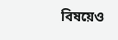বিষয়েও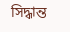সিদ্ধান্ত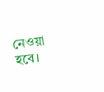নেওয়া হবে।